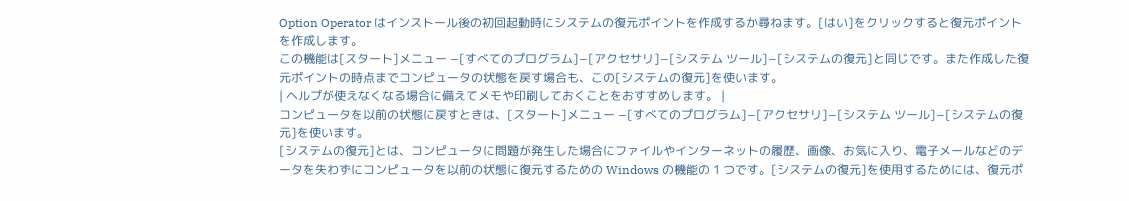Option Operator はインストール後の初回起動時にシステムの復元ポイントを作成するか尋ねます。[はい]をクリックすると復元ポイントを作成します。
この機能は[スタート]メニュー −[すべてのプログラム]−[アクセサリ]−[システム ツール]−[システムの復元]と同じです。また作成した復元ポイントの時点までコンピュータの状態を戻す場合も、この[システムの復元]を使います。
| ヘルプが使えなくなる場合に備えてメモや印刷しておくことをおすすめします。 |
コンピュータを以前の状態に戻すときは、[スタート]メニュー −[すべてのプログラム]−[アクセサリ]−[システム ツール]−[システムの復元]を使います。
[システムの復元]とは、コンピュータに問題が発生した場合にファイルやインターネットの履歴、画像、お気に入り、電子メールなどのデータを失わずにコンピュータを以前の状態に復元するための Windows の機能の 1 つです。[システムの復元]を使用するためには、復元ポ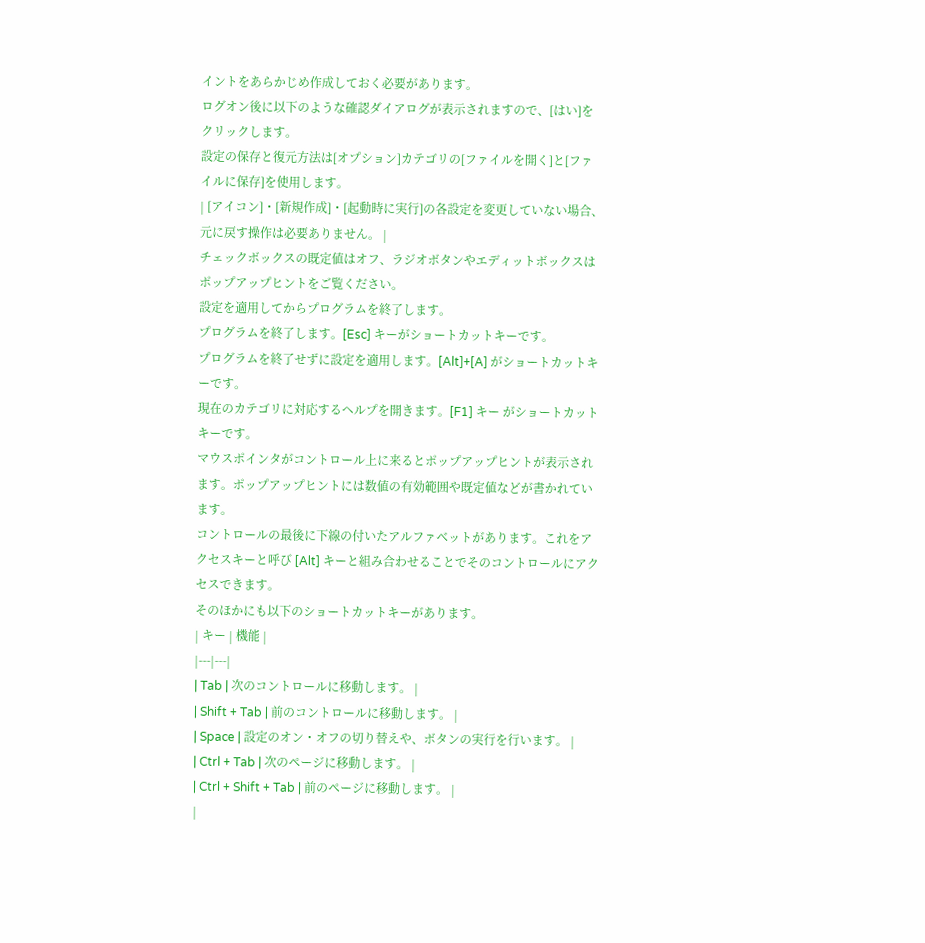イントをあらかじめ作成しておく必要があります。
ログオン後に以下のような確認ダイアログが表示されますので、[はい]をクリックします。
設定の保存と復元方法は[オプション]カテゴリの[ファイルを開く]と[ファイルに保存]を使用します。
| [アイコン]・[新規作成]・[起動時に実行]の各設定を変更していない場合、元に戻す操作は必要ありません。 |
チェックボックスの既定値はオフ、ラジオボタンやエディットボックスはポップアップヒントをご覧ください。
設定を適用してからプログラムを終了します。
プログラムを終了します。[Esc] キーがショートカットキーです。
プログラムを終了せずに設定を適用します。[Alt]+[A] がショートカットキーです。
現在のカテゴリに対応するヘルプを開きます。[F1] キー がショートカットキーです。
マウスポインタがコントロール上に来るとポップアップヒントが表示されます。ポップアップヒントには数値の有効範囲や既定値などが書かれています。
コントロールの最後に下線の付いたアルファベットがあります。これをアクセスキーと呼び [Alt] キーと組み合わせることでそのコントロールにアクセスできます。
そのほかにも以下のショートカットキーがあります。
| キー | 機能 |
|---|---|
| Tab | 次のコントロールに移動します。 |
| Shift + Tab | 前のコントロールに移動します。 |
| Space | 設定のオン・オフの切り替えや、ボタンの実行を行います。 |
| Ctrl + Tab | 次のページに移動します。 |
| Ctrl + Shift + Tab | 前のページに移動します。 |
|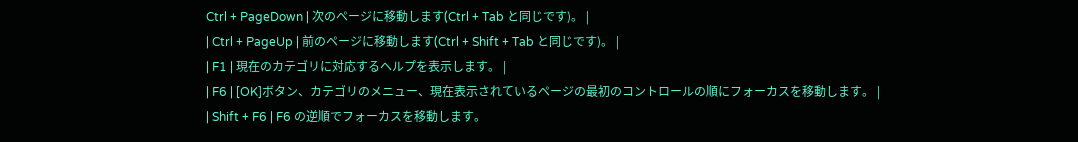Ctrl + PageDown | 次のページに移動します(Ctrl + Tab と同じです)。 |
| Ctrl + PageUp | 前のページに移動します(Ctrl + Shift + Tab と同じです)。 |
| F1 | 現在のカテゴリに対応するヘルプを表示します。 |
| F6 | [OK]ボタン、カテゴリのメニュー、現在表示されているページの最初のコントロールの順にフォーカスを移動します。 |
| Shift + F6 | F6 の逆順でフォーカスを移動します。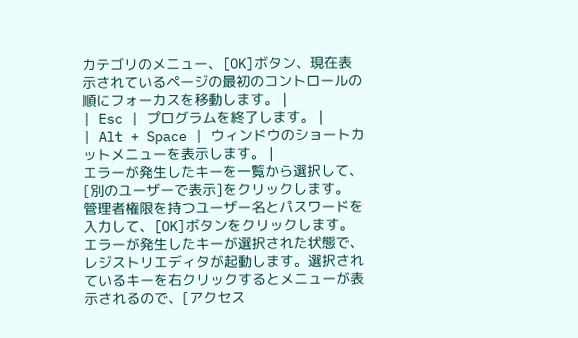カテゴリのメニュー、[OK]ボタン、現在表示されているページの最初のコントロールの順にフォーカスを移動します。 |
| Esc | プログラムを終了します。 |
| Alt + Space | ウィンドウのショートカットメニューを表示します。 |
エラーが発生したキーを一覧から選択して、[別のユーザーで表示]をクリックします。
管理者権限を持つユーザー名とパスワードを入力して、[OK]ボタンをクリックします。
エラーが発生したキーが選択された状態で、レジストリエディタが起動します。選択されているキーを右クリックするとメニューが表示されるので、[アクセス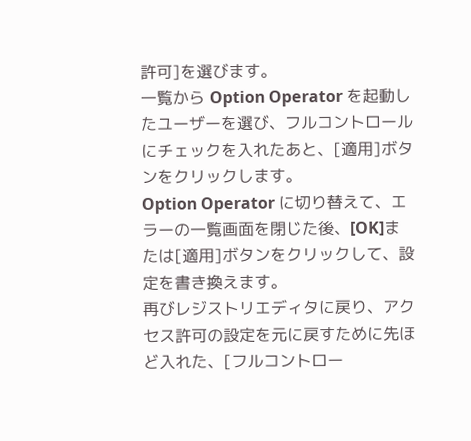許可]を選びます。
一覧から Option Operator を起動したユーザーを選び、フルコントロールにチェックを入れたあと、[適用]ボタンをクリックします。
Option Operator に切り替えて、エラーの一覧画面を閉じた後、[OK]または[適用]ボタンをクリックして、設定を書き換えます。
再びレジストリエディタに戻り、アクセス許可の設定を元に戻すために先ほど入れた、[フルコントロー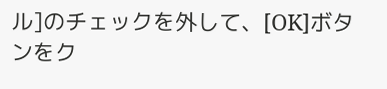ル]のチェックを外して、[OK]ボタンをク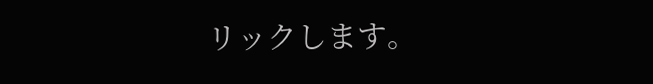リックします。